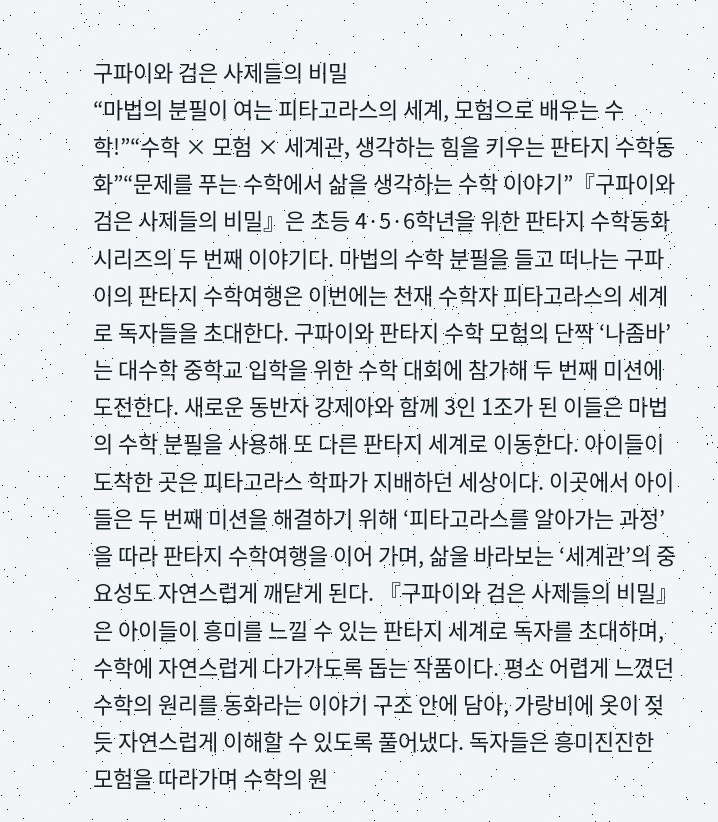구파이와 검은 사제들의 비밀
“마법의 분필이 여는 피타고라스의 세계, 모험으로 배우는 수학!”“수학 × 모험 × 세계관, 생각하는 힘을 키우는 판타지 수학동화”“문제를 푸는 수학에서 삶을 생각하는 수학 이야기”『구파이와 검은 사제들의 비밀』은 초등 4·5·6학년을 위한 판타지 수학동화 시리즈의 두 번째 이야기다. 마법의 수학 분필을 들고 떠나는 구파이의 판타지 수학여행은 이번에는 천재 수학자 피타고라스의 세계로 독자들을 초대한다. 구파이와 판타지 수학 모험의 단짝 ‘나좀바’는 대수학 중학교 입학을 위한 수학 대회에 참가해 두 번째 미션에 도전한다. 새로운 동반자 강제아와 함께 3인 1조가 된 이들은 마법의 수학 분필을 사용해 또 다른 판타지 세계로 이동한다. 아이들이 도착한 곳은 피타고라스 학파가 지배하던 세상이다. 이곳에서 아이들은 두 번째 미션을 해결하기 위해 ‘피타고라스를 알아가는 과정’을 따라 판타지 수학여행을 이어 가며, 삶을 바라보는 ‘세계관’의 중요성도 자연스럽게 깨닫게 된다. 『구파이와 검은 사제들의 비밀』은 아이들이 흥미를 느낄 수 있는 판타지 세계로 독자를 초대하며, 수학에 자연스럽게 다가가도록 돕는 작품이다. 평소 어렵게 느꼈던 수학의 원리를 동화라는 이야기 구조 안에 담아, 가랑비에 옷이 젖듯 자연스럽게 이해할 수 있도록 풀어냈다. 독자들은 흥미진진한 모험을 따라가며 수학의 원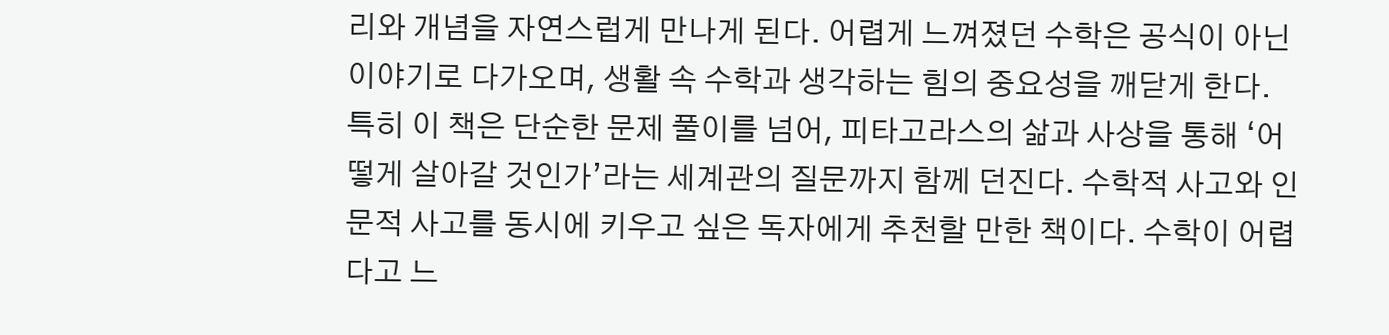리와 개념을 자연스럽게 만나게 된다. 어렵게 느껴졌던 수학은 공식이 아닌 이야기로 다가오며, 생활 속 수학과 생각하는 힘의 중요성을 깨닫게 한다. 특히 이 책은 단순한 문제 풀이를 넘어, 피타고라스의 삶과 사상을 통해 ‘어떻게 살아갈 것인가’라는 세계관의 질문까지 함께 던진다. 수학적 사고와 인문적 사고를 동시에 키우고 싶은 독자에게 추천할 만한 책이다. 수학이 어렵다고 느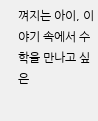껴지는 아이, 이야기 속에서 수학을 만나고 싶은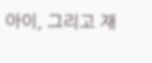아이, 그리고 재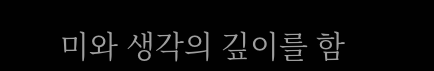미와 생각의 깊이를 함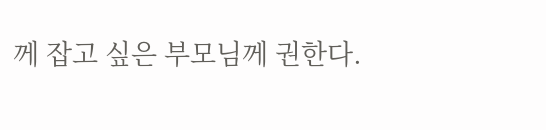께 잡고 싶은 부모님께 권한다.